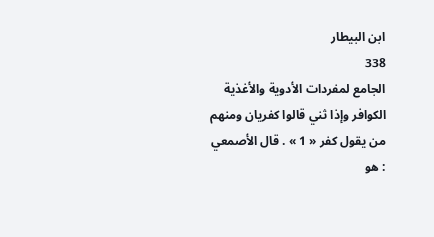ابن البيطار
338
الجامع لمفردات الأدوية والأغذية
الكوافر وإذا ثني قالوا كفريان ومنهم من يقول كفر « 1 » . قال الأصمعي : هو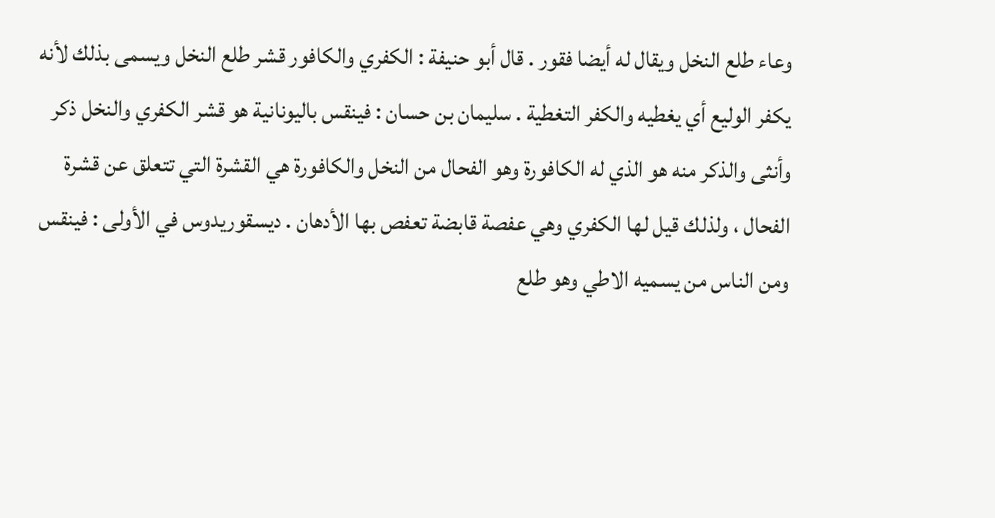وعاء طلع النخل ويقال له أيضا فقور . قال أبو حنيفة : الكفري والكافور قشر طلع النخل ويسمى بذلك لأنه يكفر الوليع أي يغطيه والكفر التغطية . سليمان بن حسان : فينقس باليونانية هو قشر الكفري والنخل ذكر وأنثى والذكر منه هو الذي له الكافورة وهو الفحال من النخل والكافورة هي القشرة التي تتعلق عن قشرة الفحال ، ولذلك قيل لها الكفري وهي عفصة قابضة تعفص بها الأدهان . ديسقوريدوس في الأولى : فينقس ومن الناس من يسميه الاطي وهو طلع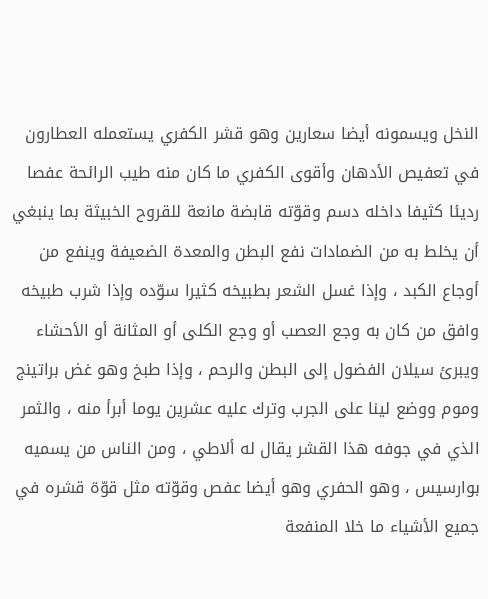النخل ويسمونه أيضا سعارين وهو قشر الكفري يستعمله العطارون في تعفيص الأدهان وأقوى الكفري ما كان منه طيب الرائحة عفصا رديئا كثيفا داخله دسم وقوّته قابضة مانعة للقروح الخبيثة بما ينبغي أن يخلط به من الضمادات نفع البطن والمعدة الضعيفة وينفع من أوجاع الكبد ، وإذا غسل الشعر بطبيخه كثيرا سوّده وإذا شرب طبيخه وافق من كان به وجع العصب أو وجع الكلى أو المثانة أو الأحشاء ويبرئ سيلان الفضول إلى البطن والرحم ، وإذا طبخ وهو غض براتينج وموم ووضع لينا على الجرب وترك عليه عشرين يوما أبرأ منه ، والثمر الذي في جوفه هذا القشر يقال له ألاطي ، ومن الناس من يسميه بوارسيس ، وهو الحفري وهو أيضا عفص وقوّته مثل قوّة قشره في جميع الأشياء ما خلا المنفعة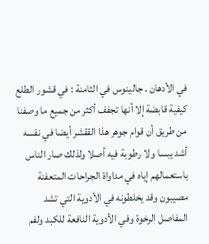في الأدهان . جالينوس في الثامنة : في قشور الطلع كيفية قابضة إلا أنها تجفف أكثر من جميع ما وصفنا من طريق أن قوام جوهر هذا الققشر أيضا في نفسه أشد يبسا ولا رطوبة فيه أصلا ولذلك صار الناس باستعمالهم إياه في مداواة الجراحات المتعفنة مصيبون وقد يخلطونه في الأدوية التي تشد المفاصل الرخوة وفي الأدوية النافعة للكبد ولفم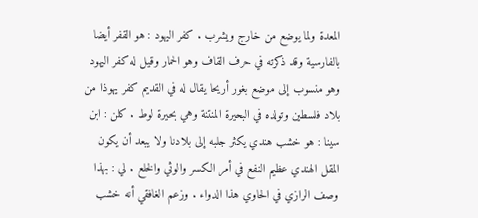المعدة ولما يوضع من خارج ويشرب . كفر اليهود : هو القفر أيضا بالفارسية وقد ذكرته في حرف القاف وهو الحمار وقيل له كفر اليهود وهو منسوب إلى موضع بغور أريحا يقال له في القديم كفر يهوذا من بلاد فلسطين وتولده في البحيرة المنتنة وهي بحيرة لوط . كلن : ابن سينا : هو خشب هندي يكثر جلبه إلى بلادنا ولا يبعد أن يكون المقل الهندي عظيم النفع في أمر الكسر والوثي والخلع . لي : بهذا وصف الرازي في الحاوي هذا الدواء . وزعم الغافقي أنه خشب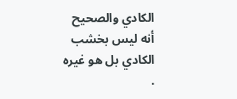الكادي والصحيح أنه ليس بخشب الكادي بل هو غيره .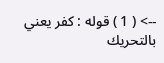--> ( 1 ) قوله : كفر يعني بالتحريك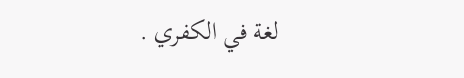لغة في الكفري .